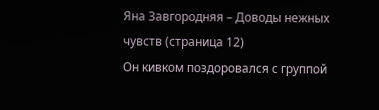Яна Завгородняя – Доводы нежных чувств (страница 12)
Он кивком поздоровался с группой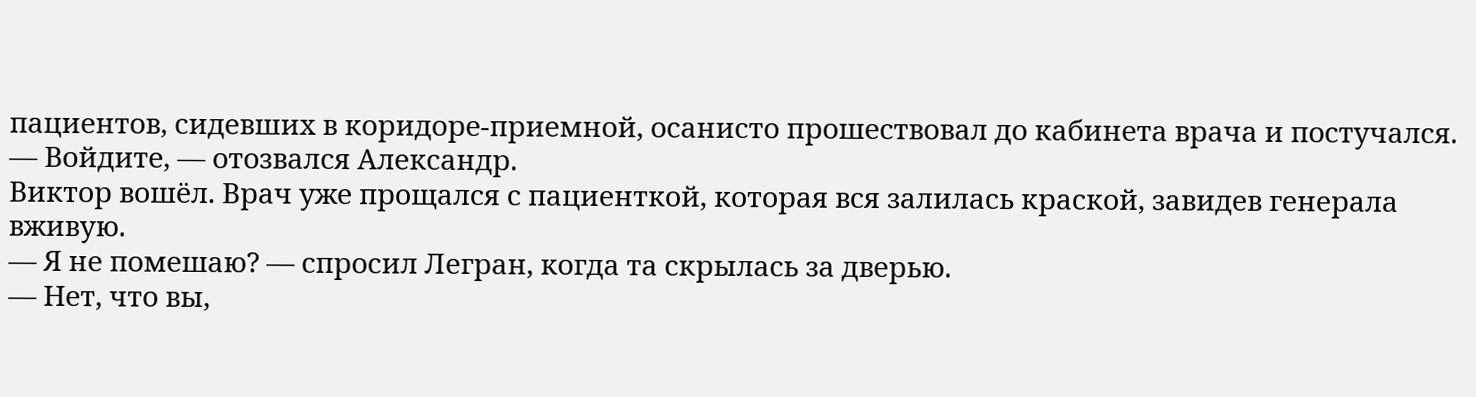пациентов, сидевших в коридоре-приемной, осанисто прошествовал до кабинета врача и постучался.
— Войдите, — отозвался Александр.
Виктор вошёл. Врач уже прощался с пациенткой, которая вся залилась краской, завидев генерала вживую.
— Я не помешаю? — спросил Легран, когда та скрылась за дверью.
— Нет, что вы,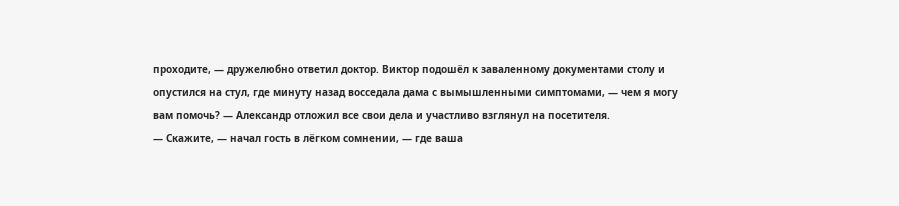проходите, — дружелюбно ответил доктор. Виктор подошёл к заваленному документами столу и опустился на стул, где минуту назад восседала дама с вымышленными симптомами, — чем я могу вам помочь? — Александр отложил все свои дела и участливо взглянул на посетителя.
— Скажите, — начал гость в лёгком сомнении, — где ваша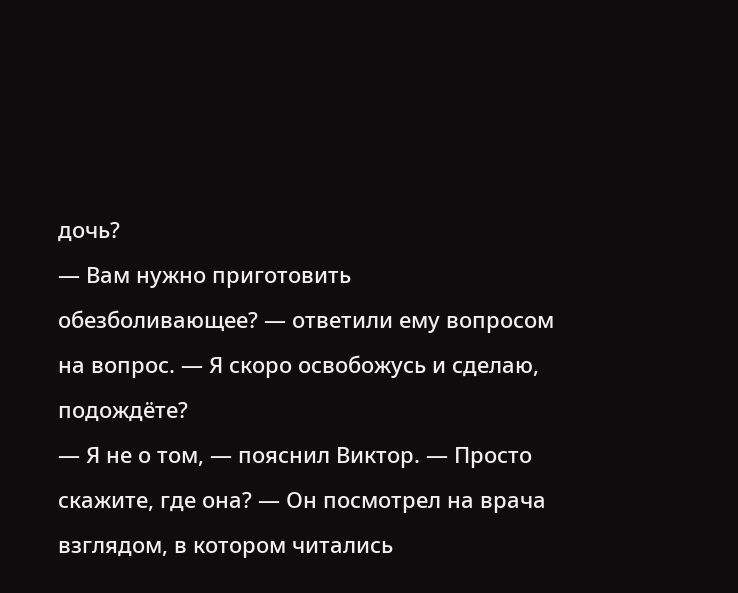дочь?
— Вам нужно приготовить обезболивающее? — ответили ему вопросом на вопрос. — Я скоро освобожусь и сделаю, подождёте?
— Я не о том, — пояснил Виктор. — Просто скажите, где она? — Он посмотрел на врача взглядом, в котором читались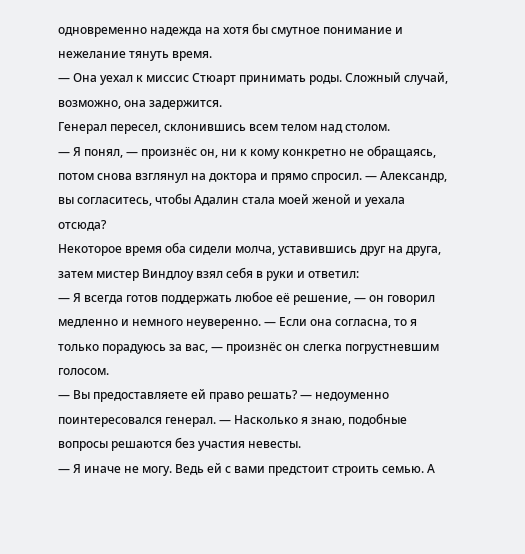одновременно надежда на хотя бы смутное понимание и нежелание тянуть время.
— Она уехал к миссис Стюарт принимать роды. Сложный случай, возможно, она задержится.
Генерал пересел, склонившись всем телом над столом.
— Я понял, — произнёс он, ни к кому конкретно не обращаясь, потом снова взглянул на доктора и прямо спросил. — Александр, вы согласитесь, чтобы Адалин стала моей женой и уехала отсюда?
Некоторое время оба сидели молча, уставившись друг на друга, затем мистер Виндлоу взял себя в руки и ответил:
— Я всегда готов поддержать любое её решение, — он говорил медленно и немного неуверенно. — Если она согласна, то я только порадуюсь за вас, — произнёс он слегка погрустневшим голосом.
— Вы предоставляете ей право решать? — недоуменно поинтересовался генерал. — Насколько я знаю, подобные вопросы решаются без участия невесты.
— Я иначе не могу. Ведь ей с вами предстоит строить семью. А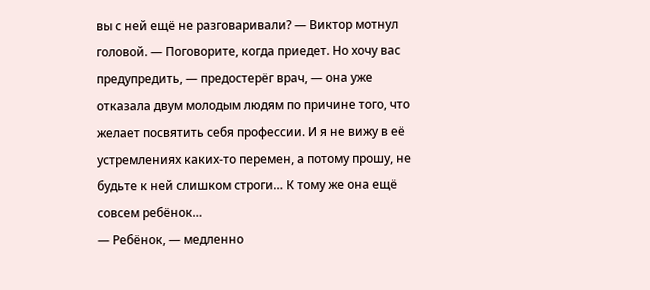вы с ней ещё не разговаривали? — Виктор мотнул головой. — Поговорите, когда приедет. Но хочу вас предупредить, — предостерёг врач, — она уже отказала двум молодым людям по причине того, что желает посвятить себя профессии. И я не вижу в её устремлениях каких-то перемен, а потому прошу, не будьте к ней слишком строги… К тому же она ещё совсем ребёнок…
— Ребёнок, — медленно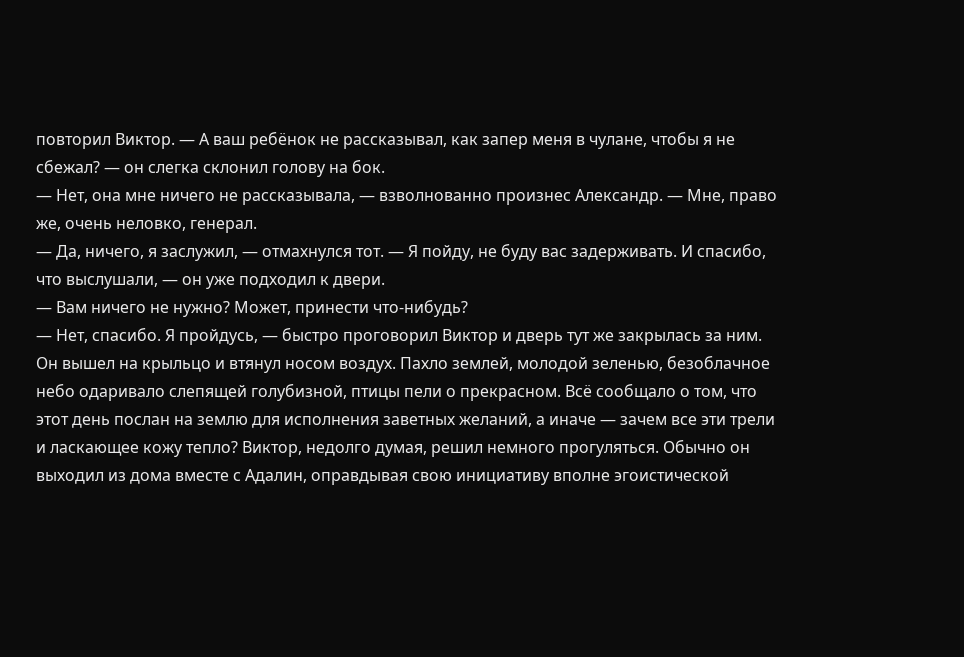повторил Виктор. — А ваш ребёнок не рассказывал, как запер меня в чулане, чтобы я не сбежал? — он слегка склонил голову на бок.
— Нет, она мне ничего не рассказывала, — взволнованно произнес Александр. — Мне, право же, очень неловко, генерал.
— Да, ничего, я заслужил, — отмахнулся тот. — Я пойду, не буду вас задерживать. И спасибо, что выслушали, — он уже подходил к двери.
— Вам ничего не нужно? Может, принести что-нибудь?
— Нет, спасибо. Я пройдусь, — быстро проговорил Виктор и дверь тут же закрылась за ним. Он вышел на крыльцо и втянул носом воздух. Пахло землей, молодой зеленью, безоблачное небо одаривало слепящей голубизной, птицы пели о прекрасном. Всё сообщало о том, что этот день послан на землю для исполнения заветных желаний, а иначе — зачем все эти трели и ласкающее кожу тепло? Виктор, недолго думая, решил немного прогуляться. Обычно он выходил из дома вместе с Адалин, оправдывая свою инициативу вполне эгоистической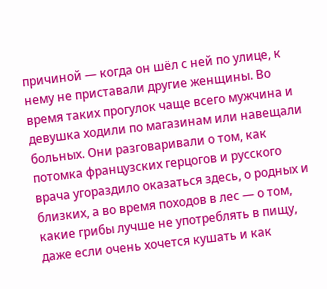причиной — когда он шёл с ней по улице, к нему не приставали другие женщины. Во время таких прогулок чаще всего мужчина и девушка ходили по магазинам или навещали больных. Они разговаривали о том, как потомка французских герцогов и русского врача угораздило оказаться здесь, о родных и близких, а во время походов в лес — о том, какие грибы лучше не употреблять в пищу, даже если очень хочется кушать и как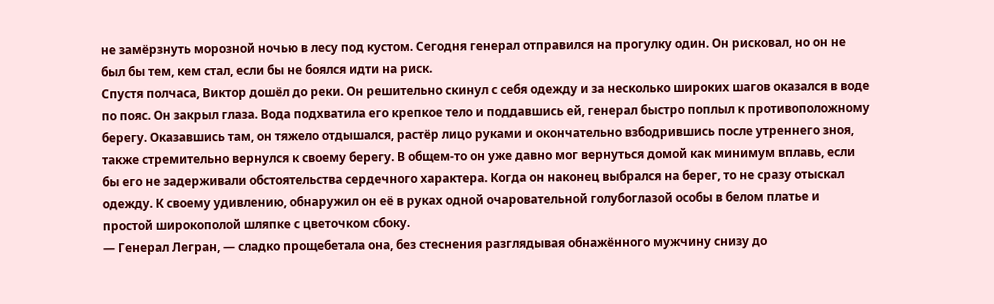не замёрзнуть морозной ночью в лесу под кустом. Сегодня генерал отправился на прогулку один. Он рисковал, но он не был бы тем, кем стал, если бы не боялся идти на риск.
Спустя полчаса, Виктор дошёл до реки. Он решительно скинул с себя одежду и за несколько широких шагов оказался в воде по пояс. Он закрыл глаза. Вода подхватила его крепкое тело и поддавшись ей, генерал быстро поплыл к противоположному берегу. Оказавшись там, он тяжело отдышался, растёр лицо руками и окончательно взбодрившись после утреннего зноя, также стремительно вернулся к своему берегу. В общем-то он уже давно мог вернуться домой как минимум вплавь, если бы его не задерживали обстоятельства сердечного характера. Когда он наконец выбрался на берег, то не сразу отыскал одежду. К своему удивлению, обнаружил он её в руках одной очаровательной голубоглазой особы в белом платье и простой широкополой шляпке с цветочком сбоку.
— Генерал Легран, — сладко прощебетала она, без стеснения разглядывая обнажённого мужчину снизу до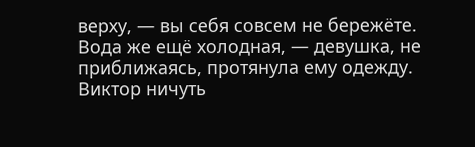верху, — вы себя совсем не бережёте. Вода же ещё холодная, — девушка, не приближаясь, протянула ему одежду.
Виктор ничуть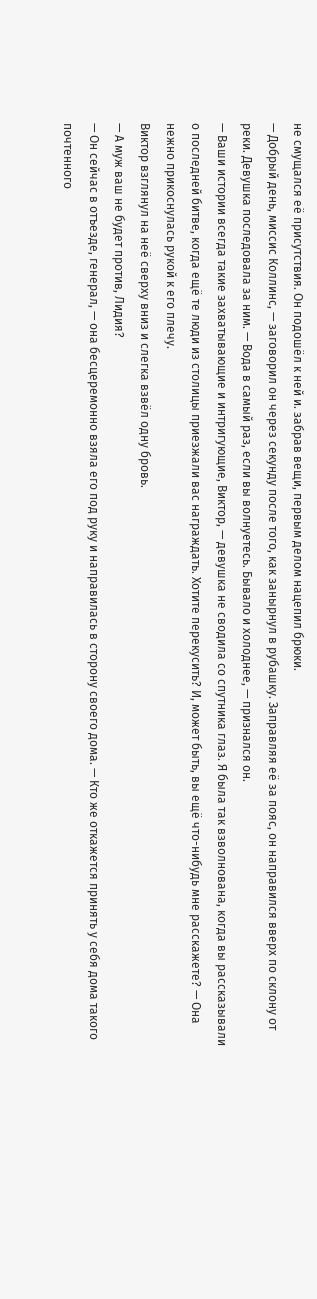не смущался её присутствия. Он подошёл к ней и. забрав вещи, первым делом нацепил брюки.
— Добрый день, миссис Коллинс, — заговорил он через секунду после того, как занырнул в рубашку. Заправляя её за пояс, он направился вверх по склону от реки. Девушка последовала за ним. — Вода в самый раз, если вы волнуетесь. Бывало и холоднее, — признался он.
— Ваши истории всегда такие захватывающие и интригующие, Виктор, — девушка не сводила со спутника глаз. Я была так взволнована, когда вы рассказывали о последней битве, когда ещё те люди из столицы приезжали вас награждать. Хотите перекусить? И, может быть, вы ещё что-нибудь мне расскажете? — Она нежно прикоснулась рукой к его плечу.
Виктор взглянул на неё сверху вниз и слегка взвёл одну бровь.
— А муж ваш не будет против, Лидия?
— Он сейчас в отъезде, генерал, — она бесцеремонно взяла его под руку и направилась в сторону своего дома. — Кто же откажется принять у себя дома такого почтенного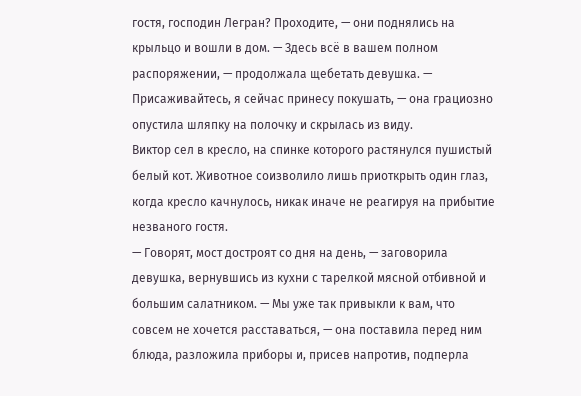гостя, господин Легран? Проходите, — они поднялись на крыльцо и вошли в дом. — Здесь всё в вашем полном распоряжении, — продолжала щебетать девушка. — Присаживайтесь, я сейчас принесу покушать, — она грациозно опустила шляпку на полочку и скрылась из виду.
Виктор сел в кресло, на спинке которого растянулся пушистый белый кот. Животное соизволило лишь приоткрыть один глаз, когда кресло качнулось, никак иначе не реагируя на прибытие незваного гостя.
— Говорят, мост достроят со дня на день, — заговорила девушка, вернувшись из кухни с тарелкой мясной отбивной и большим салатником. — Мы уже так привыкли к вам, что совсем не хочется расставаться, — она поставила перед ним блюда, разложила приборы и, присев напротив, подперла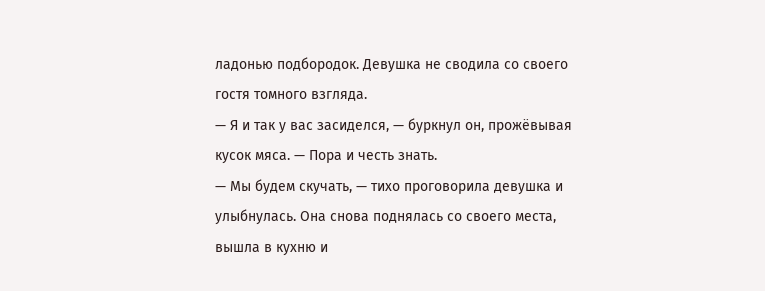ладонью подбородок. Девушка не сводила со своего гостя томного взгляда.
— Я и так у вас засиделся, — буркнул он, прожёвывая кусок мяса. — Пора и честь знать.
— Мы будем скучать, — тихо проговорила девушка и улыбнулась. Она снова поднялась со своего места, вышла в кухню и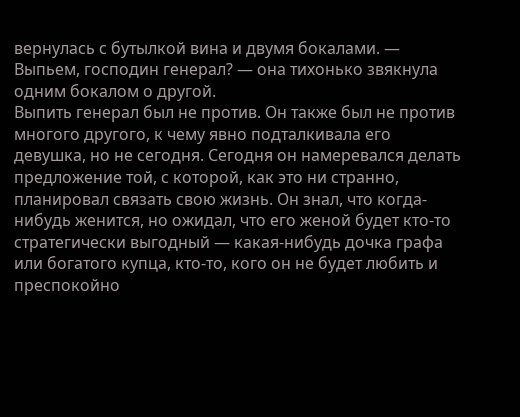вернулась с бутылкой вина и двумя бокалами. — Выпьем, господин генерал? — она тихонько звякнула одним бокалом о другой.
Выпить генерал был не против. Он также был не против многого другого, к чему явно подталкивала его девушка, но не сегодня. Сегодня он намеревался делать предложение той, с которой, как это ни странно, планировал связать свою жизнь. Он знал, что когда-нибудь женится, но ожидал, что его женой будет кто-то стратегически выгодный — какая-нибудь дочка графа или богатого купца, кто-то, кого он не будет любить и преспокойно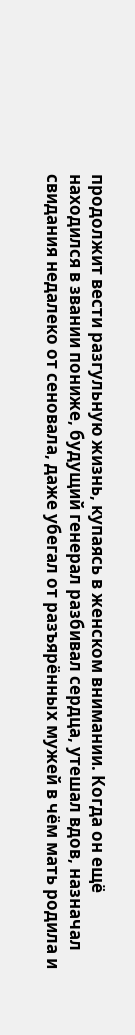продолжит вести разгульную жизнь, купаясь в женском внимании. Когда он ещё находился в звании пониже, будущий генерал разбивал сердца, утешал вдов, назначал свидания недалеко от сеновала, даже убегал от разъярённых мужей в чём мать родила и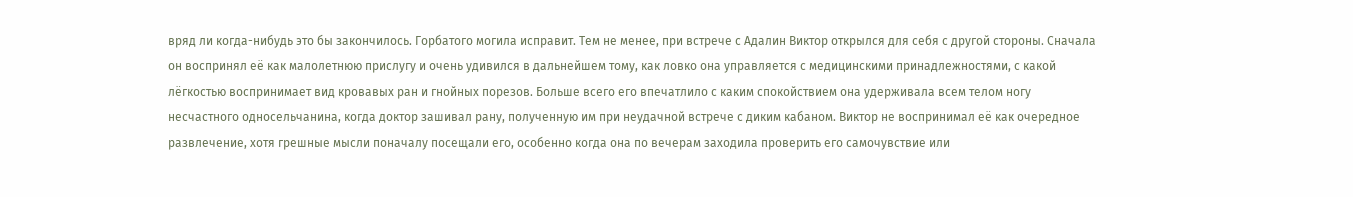вряд ли когда-нибудь это бы закончилось. Горбатого могила исправит. Тем не менее, при встрече с Адалин Виктор открылся для себя с другой стороны. Сначала он воспринял её как малолетнюю прислугу и очень удивился в дальнейшем тому, как ловко она управляется с медицинскими принадлежностями, с какой лёгкостью воспринимает вид кровавых ран и гнойных порезов. Больше всего его впечатлило с каким спокойствием она удерживала всем телом ногу несчастного односельчанина, когда доктор зашивал рану, полученную им при неудачной встрече с диким кабаном. Виктор не воспринимал её как очередное развлечение, хотя грешные мысли поначалу посещали его, особенно когда она по вечерам заходила проверить его самочувствие или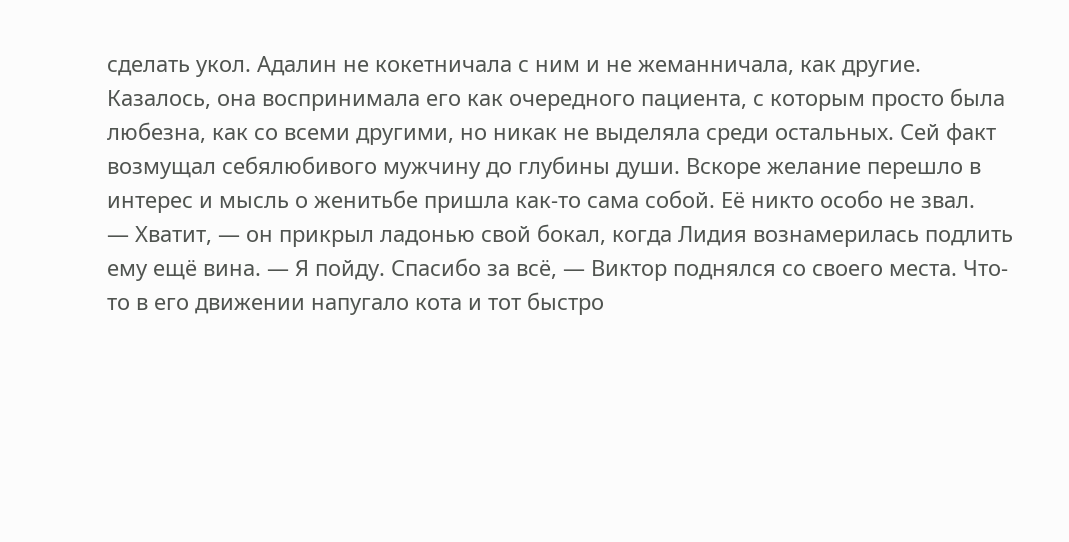сделать укол. Адалин не кокетничала с ним и не жеманничала, как другие. Казалось, она воспринимала его как очередного пациента, с которым просто была любезна, как со всеми другими, но никак не выделяла среди остальных. Сей факт возмущал себялюбивого мужчину до глубины души. Вскоре желание перешло в интерес и мысль о женитьбе пришла как-то сама собой. Её никто особо не звал.
— Хватит, — он прикрыл ладонью свой бокал, когда Лидия вознамерилась подлить ему ещё вина. — Я пойду. Спасибо за всё, — Виктор поднялся со своего места. Что-то в его движении напугало кота и тот быстро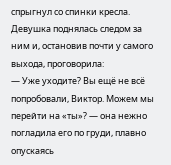спрыгнул со спинки кресла.
Девушка поднялась следом за ним и, остановив почти у самого выхода, проговорила:
— Уже уходите? Вы ещё не всё попробовали, Виктор. Можем мы перейти на «ты»? — она нежно погладила его по груди, плавно опускаясь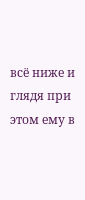всё ниже и глядя при этом ему в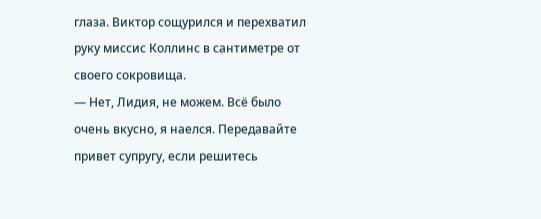глаза. Виктор сощурился и перехватил руку миссис Коллинс в сантиметре от своего сокровища.
— Нет, Лидия, не можем. Всё было очень вкусно, я наелся. Передавайте привет супругу, если решитесь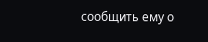сообщить ему о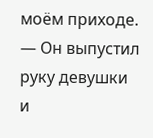моём приходе. — Он выпустил руку девушки и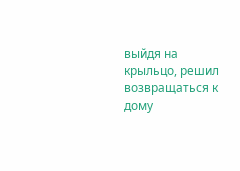выйдя на крыльцо, решил возвращаться к дому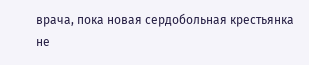врача, пока новая сердобольная крестьянка не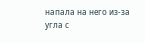напала на него из-за угла с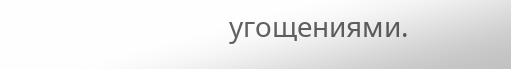угощениями.